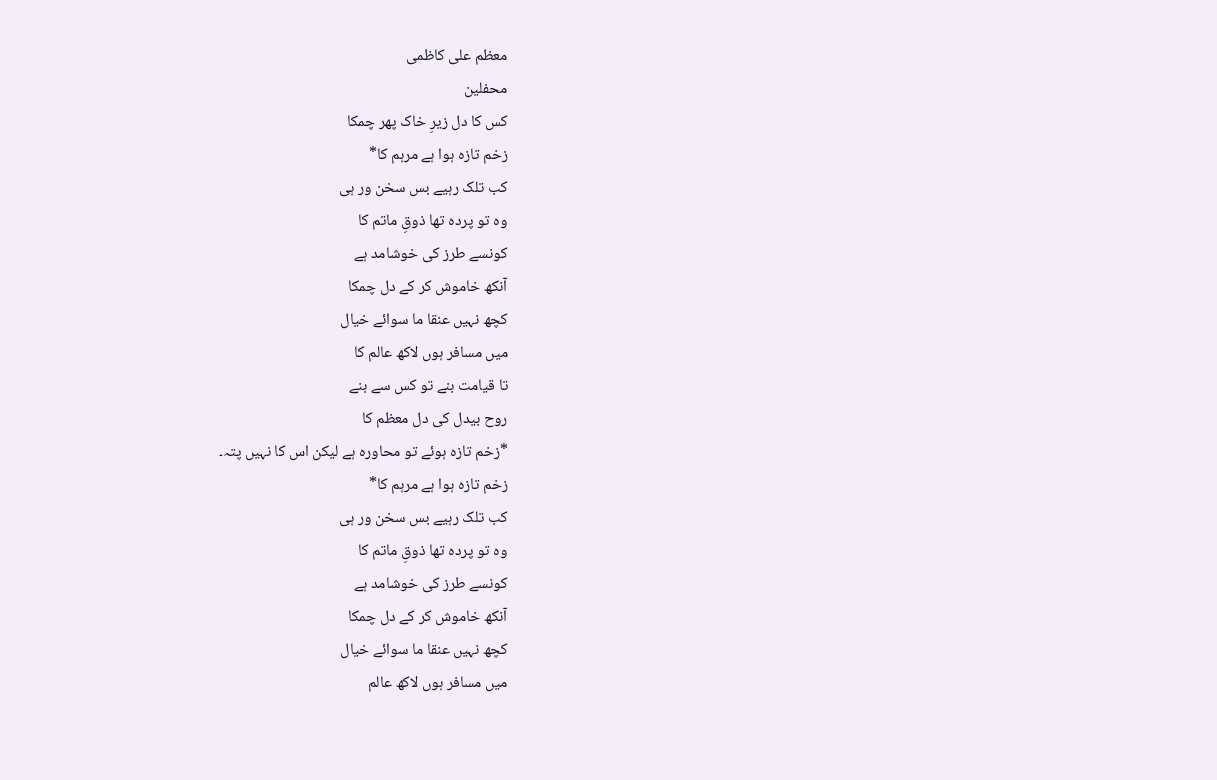معظم علی کاظمی
محفلین
کس کا دل زیرِ خاک پھر چمکا
زخم تازہ ہوا ہے مرہم کا*
کب تلک رہیے بس سخن ور ہی
وہ تو پردہ تھا ذوقِ ماتم کا
کونسے طرز کی خوشامد ہے
آنکھ خاموش کر کے دل چمکا
کچھ نہیں عنقا ما سوائے خیال
میں مسافر ہوں لاکھ عالم کا
تا قیامت بنے تو کس سے بنے
روح بیدل کی دل معظم کا
*زخم تازہ ہوئے تو محاورہ ہے لیکن اس کا نہیں پتہ۔
زخم تازہ ہوا ہے مرہم کا*
کب تلک رہیے بس سخن ور ہی
وہ تو پردہ تھا ذوقِ ماتم کا
کونسے طرز کی خوشامد ہے
آنکھ خاموش کر کے دل چمکا
کچھ نہیں عنقا ما سوائے خیال
میں مسافر ہوں لاکھ عالم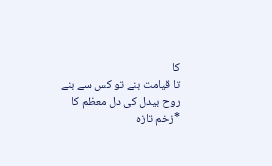کا
تا قیامت بنے تو کس سے بنے
روح بیدل کی دل معظم کا
*زخم تازہ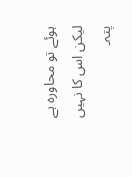ہوئے تو محاورہ ہے لیکن اس کا نہیں پتہ۔